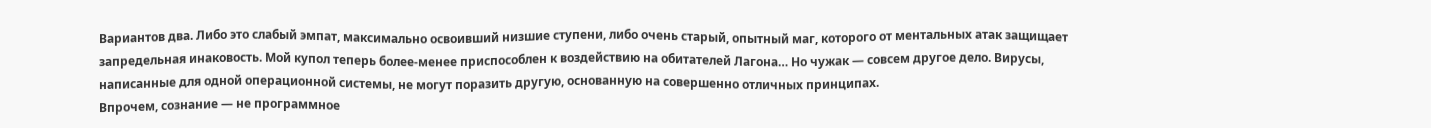Вариантов два. Либо это слабый эмпат, максимально освоивший низшие ступени, либо очень старый, опытный маг, которого от ментальных атак защищает запредельная инаковость. Мой купол теперь более-менее приспособлен к воздействию на обитателей Лагона… Но чужак — совсем другое дело. Вирусы, написанные для одной операционной системы, не могут поразить другую, основанную на совершенно отличных принципах.
Впрочем, сознание — не программное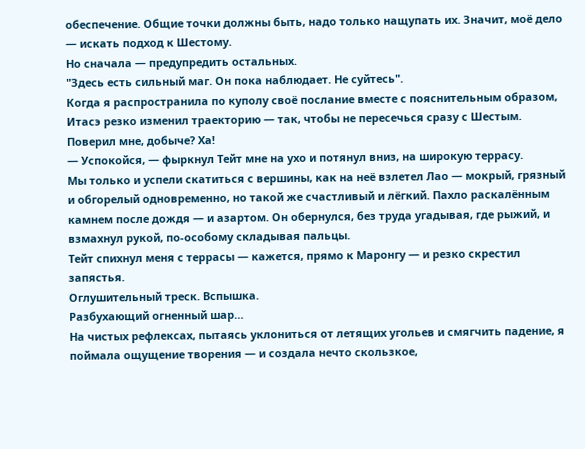обеспечение. Общие точки должны быть, надо только нащупать их. Значит, моё дело — искать подход к Шестому.
Но сначала — предупредить остальных.
"Здесь есть сильный маг. Он пока наблюдает. Не суйтесь".
Когда я распространила по куполу своё послание вместе с пояснительным образом, Итасэ резко изменил траекторию — так, чтобы не пересечься сразу с Шестым. Поверил мне, добыче? Ха!
— Успокойся, — фыркнул Тейт мне на ухо и потянул вниз, на широкую террасу.
Мы только и успели скатиться с вершины, как на неё взлетел Лао — мокрый, грязный и обгорелый одновременно, но такой же счастливый и лёгкий. Пахло раскалённым камнем после дождя — и азартом. Он обернулся, без труда угадывая, где рыжий, и взмахнул рукой, по-особому складывая пальцы.
Тейт спихнул меня с террасы — кажется, прямо к Маронгу — и резко скрестил запястья.
Оглушительный треск. Вспышка.
Разбухающий огненный шар…
На чистых рефлексах, пытаясь уклониться от летящих угольев и смягчить падение, я поймала ощущение творения — и создала нечто скользкое,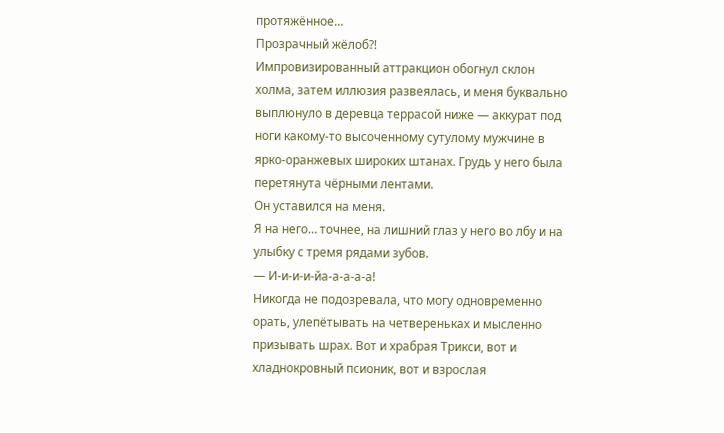протяжённое…
Прозрачный жёлоб?!
Импровизированный аттракцион обогнул склон холма, затем иллюзия развеялась, и меня буквально выплюнуло в деревца террасой ниже — аккурат под ноги какому-то высоченному сутулому мужчине в ярко-оранжевых широких штанах. Грудь у него была перетянута чёрными лентами.
Он уставился на меня.
Я на него… точнее, на лишний глаз у него во лбу и на улыбку с тремя рядами зубов.
— И-и-и-и-йа-а-а-а-а!
Никогда не подозревала, что могу одновременно орать, улепётывать на четвереньках и мысленно призывать шрах. Вот и храбрая Трикси, вот и хладнокровный псионик, вот и взрослая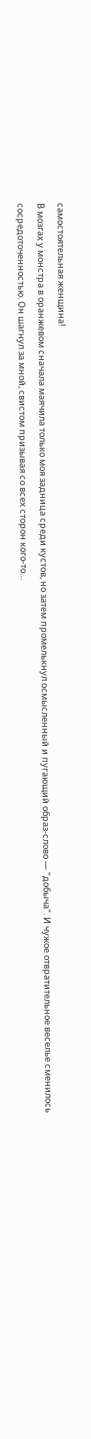самостоятельная женщина!
В мозгах у монстра в оранжевом сначала маячила только моя задница среди кустов, но затем промелькнул осмысленный и пугающий образ-слово — "добыча". И чужое отвратительное веселье сменилось сосредоточенностью. Он шагнул за мной, свистом призывая со всех сторон кого-то…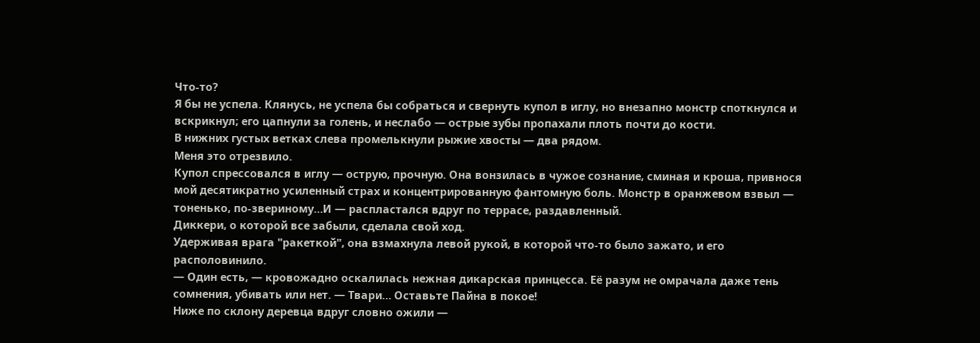Что-то?
Я бы не успела. Клянусь, не успела бы собраться и свернуть купол в иглу, но внезапно монстр споткнулся и вскрикнул; его цапнули за голень, и неслабо — острые зубы пропахали плоть почти до кости.
В нижних густых ветках слева промелькнули рыжие хвосты — два рядом.
Меня это отрезвило.
Купол спрессовался в иглу — острую, прочную. Она вонзилась в чужое сознание, сминая и кроша, привнося мой десятикратно усиленный страх и концентрированную фантомную боль. Монстр в оранжевом взвыл — тоненько, по-звериному…И — распластался вдруг по террасе, раздавленный.
Диккери, о которой все забыли, сделала свой ход.
Удерживая врага "ракеткой", она взмахнула левой рукой, в которой что-то было зажато, и его располовинило.
— Один есть, — кровожадно оскалилась нежная дикарская принцесса. Её разум не омрачала даже тень сомнения, убивать или нет. — Твари… Оставьте Пайна в покое!
Ниже по склону деревца вдруг словно ожили —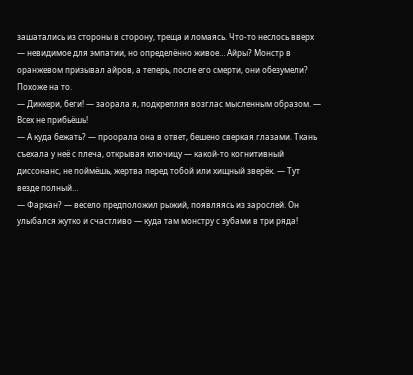зашатались из стороны в сторону, треща и ломаясь. Что-то неслось вверх — невидимое для эмпатии, но определённо живое… Айры? Монстр в оранжевом призывал айров, а теперь, после его смерти, они обезумели?
Похоже на то.
— Диккери, беги! — заорала я, подкрепляя возглас мысленным образом. — Всех не прибьёшь!
— А куда бежать? — проорала она в ответ, бешено сверкая глазами. Ткань съехала у неё с плеча, открывая ключицу — какой-то когнитивный диссонанс, не поймёшь, жертва перед тобой или хищный зверёк. — Тут везде полный…
— Фаркан? — весело предположил рыжий, появляясь из зарослей. Он улыбался жутко и счастливо — куда там монстру с зубами в три ряда!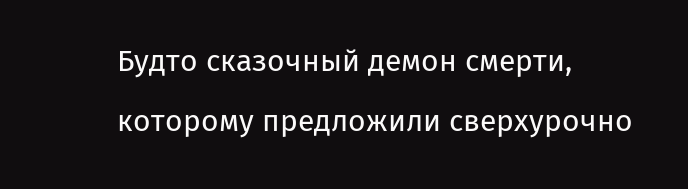Будто сказочный демон смерти, которому предложили сверхурочно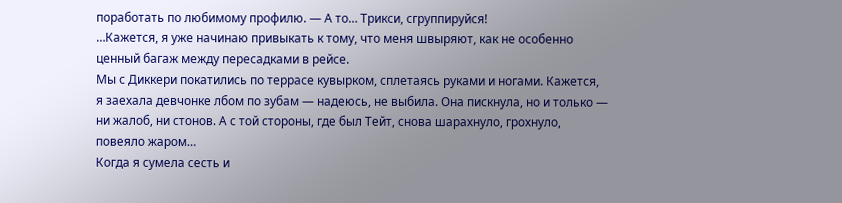поработать по любимому профилю. — А то… Трикси, сгруппируйся!
…Кажется, я уже начинаю привыкать к тому, что меня швыряют, как не особенно ценный багаж между пересадками в рейсе.
Мы с Диккери покатились по террасе кувырком, сплетаясь руками и ногами. Кажется, я заехала девчонке лбом по зубам — надеюсь, не выбила. Она пискнула, но и только — ни жалоб, ни стонов. А с той стороны, где был Тейт, снова шарахнуло, грохнуло, повеяло жаром…
Когда я сумела сесть и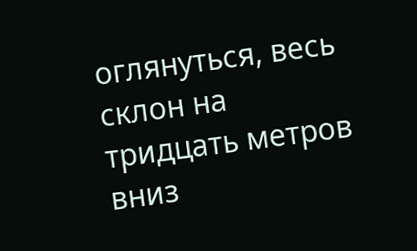оглянуться, весь склон на тридцать метров вниз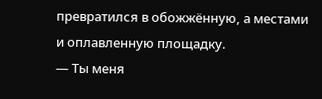превратился в обожжённую, а местами и оплавленную площадку.
— Ты меня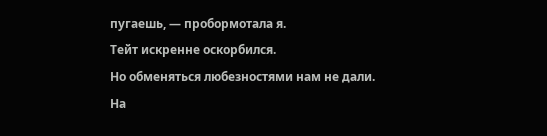пугаешь, — пробормотала я.
Тейт искренне оскорбился.
Но обменяться любезностями нам не дали.
На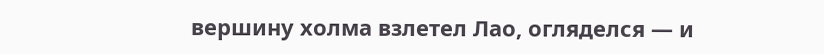вершину холма взлетел Лао, огляделся — и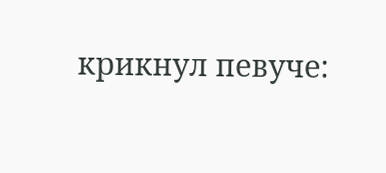крикнул певуче: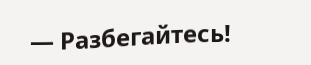— Разбегайтесь!